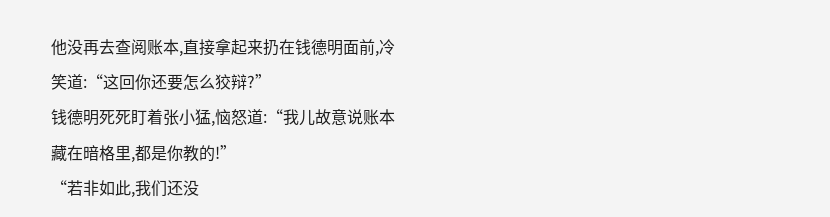他没再去查阅账本,直接拿起来扔在钱德明面前,冷笑道:“这回你还要怎么狡辩?”
钱德明死死盯着张小猛,恼怒道:“我儿故意说账本藏在暗格里,都是你教的!”
“若非如此,我们还没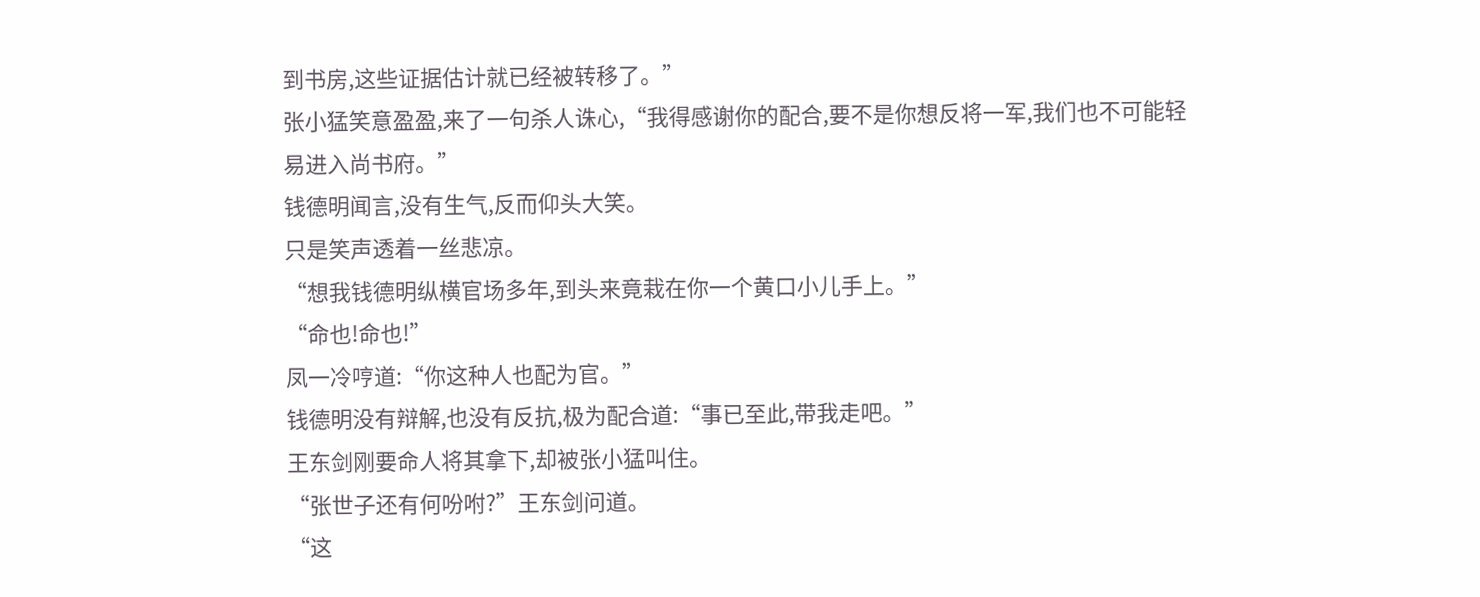到书房,这些证据估计就已经被转移了。”
张小猛笑意盈盈,来了一句杀人诛心,“我得感谢你的配合,要不是你想反将一军,我们也不可能轻易进入尚书府。”
钱德明闻言,没有生气,反而仰头大笑。
只是笑声透着一丝悲凉。
“想我钱德明纵横官场多年,到头来竟栽在你一个黄口小儿手上。”
“命也!命也!”
凤一冷哼道:“你这种人也配为官。”
钱德明没有辩解,也没有反抗,极为配合道:“事已至此,带我走吧。”
王东剑刚要命人将其拿下,却被张小猛叫住。
“张世子还有何吩咐?”王东剑问道。
“这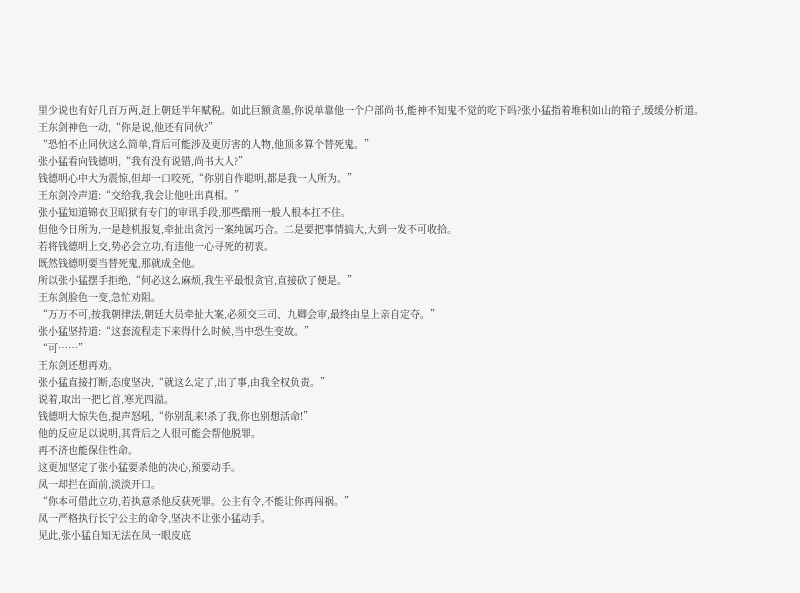里少说也有好几百万两,赶上朝廷半年赋税。如此巨额贪墨,你说单靠他一个户部尚书,能神不知鬼不觉的吃下吗?张小猛指着堆积如山的箱子,缓缓分析道。
王东剑神色一动,“你是说,他还有同伙?”
“恐怕不止同伙这么简单,背后可能涉及更厉害的人物,他顶多算个替死鬼。”
张小猛看向钱德明,“我有没有说错,尚书大人?”
钱德明心中大为震惊,但却一口咬死,“你别自作聪明,都是我一人所为。”
王东剑冷声道:“交给我,我会让他吐出真相。”
张小猛知道锦衣卫昭狱有专门的审讯手段,那些酷刑一般人根本扛不住。
但他今日所为,一是趁机报复,牵扯出贪污一案纯属巧合。二是要把事情搞大,大到一发不可收拾。
若将钱德明上交,势必会立功,有违他一心寻死的初衷。
既然钱德明要当替死鬼,那就成全他。
所以张小猛摆手拒绝,“何必这么麻烦,我生平最恨贪官,直接砍了便是。”
王东剑脸色一变,急忙劝阻。
“万万不可,按我朝律法,朝廷大员牵扯大案,必须交三司、九卿会审,最终由皇上亲自定夺。”
张小猛坚持道:“这套流程走下来得什么时候,当中恐生变故。”
“可……”
王东剑还想再劝。
张小猛直接打断,态度坚决,“就这么定了,出了事,由我全权负责。”
说着,取出一把匕首,寒光四溢。
钱德明大惊失色,提声怒吼,“你别乱来!杀了我,你也别想活命!”
他的反应足以说明,其背后之人很可能会帮他脱罪。
再不济也能保住性命。
这更加坚定了张小猛要杀他的决心,预要动手。
凤一却拦在面前,淡淡开口。
“你本可借此立功,若执意杀他反获死罪。公主有令,不能让你再闯祸。”
凤一严格执行长宁公主的命令,坚决不让张小猛动手。
见此,张小猛自知无法在凤一眼皮底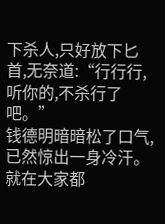下杀人,只好放下匕首,无奈道:“行行行,听你的,不杀行了吧。”
钱德明暗暗松了口气,已然惊出一身冷汗。
就在大家都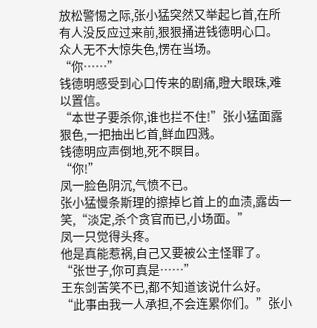放松警惕之际,张小猛突然又举起匕首,在所有人没反应过来前,狠狠捅进钱德明心口。
众人无不大惊失色,愣在当场。
“你……”
钱德明感受到心口传来的剧痛,瞪大眼珠,难以置信。
“本世子要杀你,谁也拦不住!”张小猛面露狠色,一把抽出匕首,鲜血四溅。
钱德明应声倒地,死不瞑目。
“你!”
凤一脸色阴沉,气愤不已。
张小猛慢条斯理的擦掉匕首上的血渍,露齿一笑,“淡定,杀个贪官而已,小场面。”
凤一只觉得头疼。
他是真能惹祸,自己又要被公主怪罪了。
“张世子,你可真是……”
王东剑苦笑不已,都不知道该说什么好。
“此事由我一人承担,不会连累你们。”张小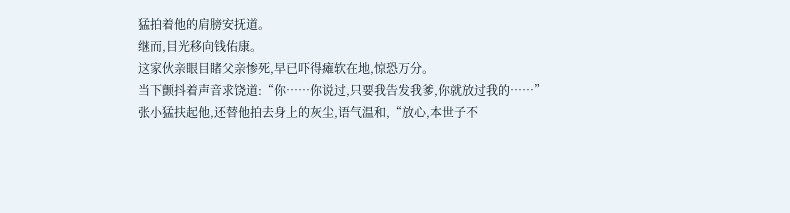猛拍着他的肩膀安抚道。
继而,目光移向钱佑康。
这家伙亲眼目睹父亲惨死,早已吓得瘫软在地,惊恐万分。
当下颤抖着声音求饶道:“你……你说过,只要我告发我爹,你就放过我的……”
张小猛扶起他,还替他拍去身上的灰尘,语气温和,“放心,本世子不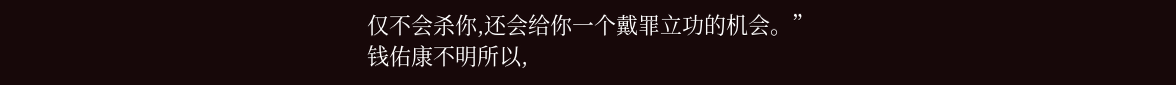仅不会杀你,还会给你一个戴罪立功的机会。”
钱佑康不明所以,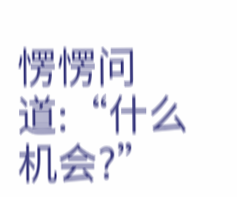愣愣问道:“什么机会?”